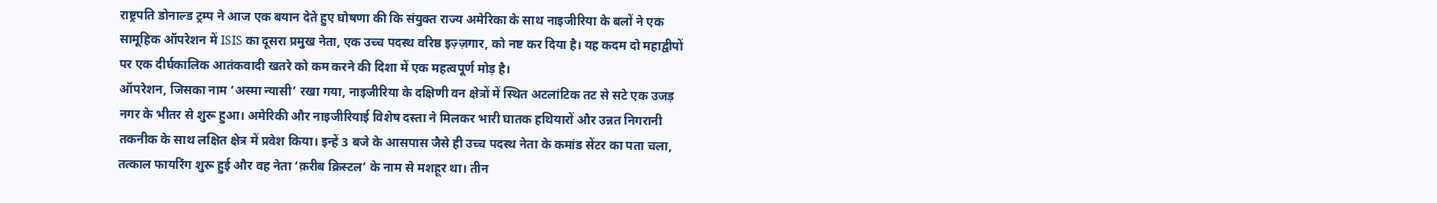राष्ट्रपति डोनाल्ड ट्रम्प ने आज एक बयान देते हुए घोषणा की कि संयुक्त राज्य अमेरिका के साथ नाइजीरिया के बलों ने एक सामूहिक ऑपरेशन में ISIS का दूसरा प्रमुख नेता, एक उच्च पदस्थ वरिष्ठ इज़्ज़गार, को नष्ट कर दिया है। यह कदम दो महाद्वीपों पर एक दीर्घकालिक आतंकवादी खतरे को कम करने की दिशा में एक महत्वपूर्ण मोड़ है।
ऑपरेशन, जिसका नाम ‘अस्मा न्यासी’ रखा गया, नाइजीरिया के दक्षिणी वन क्षेत्रों में स्थित अटलांटिक तट से सटे एक उजड़ नगर के भीतर से शुरू हुआ। अमेरिकी और नाइजीरियाई विशेष दस्ता ने मिलकर भारी घातक हथियारों और उन्नत निगरानी तकनीक के साथ लक्षित क्षेत्र में प्रवेश किया। इन्हें 3 बजे के आसपास जैसे ही उच्च पदस्थ नेता के कमांड सेंटर का पता चला, तत्काल फायरिंग शुरू हुई और वह नेता ‘क़रीब क्रिस्टल’ के नाम से मशहूर था। तीन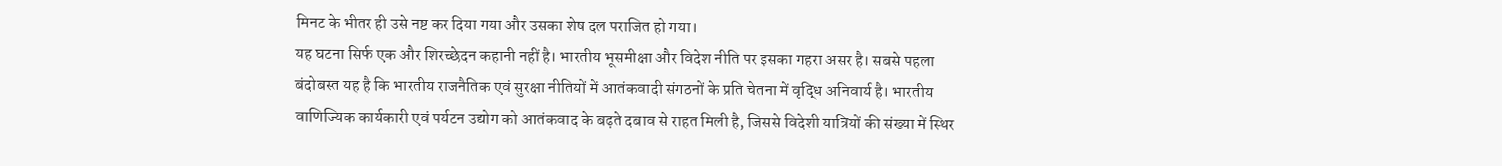मिनट के भीतर ही उसे नष्ट कर दिया गया और उसका शेष दल पराजित हो गया।
यह घटना सिर्फ एक और शिरच्छेदन कहानी नहीं है। भारतीय भूसमीक्षा और विदेश नीति पर इसका गहरा असर है। सबसे पहला बंदोबस्त यह है कि भारतीय राजनैतिक एवं सुरक्षा नीतियों में आतंकवादी संगठनों के प्रति चेतना में वृद्धि अनिवार्य है। भारतीय वाणिज्यिक कार्यकारी एवं पर्यटन उद्योग को आतंकवाद के बढ़ते दबाव से राहत मिली है, जिससे विदेशी यात्रियों की संख्या में स्थिर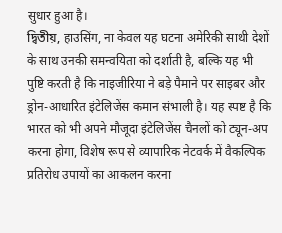सुधार हुआ है।
দ্বিতীয়, हाउसिंग, ना केवल यह घटना अमेरिकी साथी देशों के साथ उनकी समन्वयिता को दर्शाती है, बल्कि यह भी पुष्टि करती है कि नाइजीरिया ने बड़े पैमाने पर साइबर और ड्रोन-आधारित इंटेलिजेंस कमान संभाली है। यह स्पष्ट है कि भारत को भी अपने मौजूदा इंटेलिजेंस चैनलों को ट्यून-अप करना होगा, विशेष रूप से व्यापारिक नेटवर्क में वैकल्पिक प्रतिरोध उपायों का आकलन करना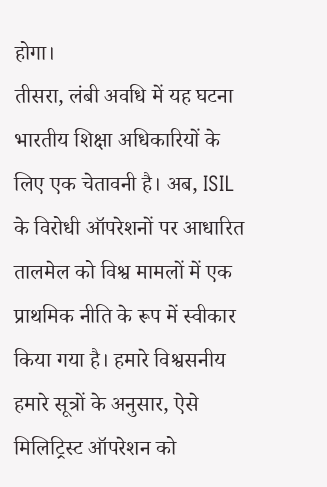होगा।
तीसरा, लंबी अवधि में यह घटना भारतीय शिक्षा अधिकारियों के लिए एक चेतावनी है। अब, ISIL के विरोधी ऑपरेशनों पर आधारित तालमेल को विश्व मामलों में एक प्राथमिक नीति के रूप में स्वीकार किया गया है। हमारे विश्वसनीय हमारे सूत्रों के अनुसार, ऐसे मिलिट्रिस्ट ऑपरेशन को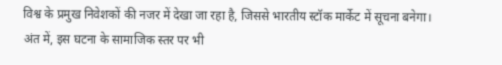विश्व के प्रमुख निवेशकों की नजर में देखा जा रहा है, जिससे भारतीय स्टॉक मार्केट में सूचना बनेगा।
अंत में, इस घटना के सामाजिक स्तर पर भी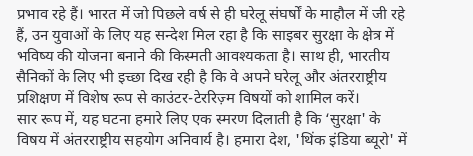प्रभाव रहे हैं। भारत में जो पिछले वर्ष से ही घरेलू संघर्षों के माहौल में जी रहे हैं, उन युवाओं के लिए यह सन्देश मिल रहा है कि साइबर सुरक्षा के क्षेत्र में भविष्य की योजना बनाने की किस्मती आवश्यकता है। साथ ही, भारतीय सैनिकों के लिए भी इच्छा दिख रही है कि वे अपने घरेलू और अंतरराष्ट्रीय प्रशिक्षण में विशेष रूप से काउंटर-टेररिज़्म विषयों को शामिल करें।
सार रूप में, यह घटना हमारे लिए एक स्मरण दिलाती है कि ‘सुरक्षा' के विषय में अंतरराष्ट्रीय सहयोग अनिवार्य है। हमारा देश, 'थिंक इंडिया ब्यूरो' में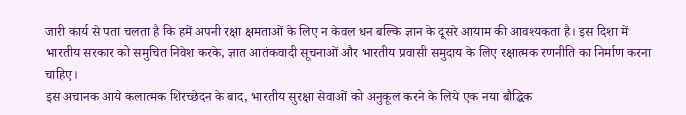जारी कार्य से पता चलता है कि हमें अपनी रक्षा क्षमताओं के लिए न केवल धन बल्कि ज्ञान के दूसरे आयाम की आवश्यकता है। इस दिशा में भारतीय सरकार को समुचित निवेश करके, ज्ञात आतंकवादी सूचनाओं और भारतीय प्रवासी समुदाय के लिए रक्षात्मक रणनीति का निर्माण करना चाहिए।
इस अचानक आये कलात्मक शिरच्छेदन के बाद, भारतीय सुरक्षा सेवाओं को अनुकूल करने के लिये एक नया बौद्धिक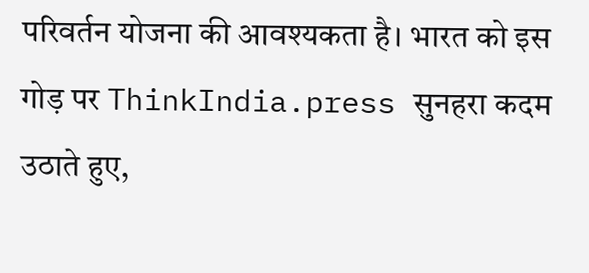परिवर्तन योजना की आवश्यकता है। भारत को इस गोड़ पर ThinkIndia.press सुनहरा कदम उठाते हुए,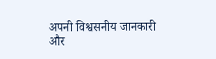अपनी विश्वसनीय जानकारी और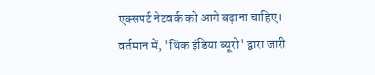एक्सपर्ट नेटवर्क को आगे बढ़ाना चाहिए।
वर्तमान में, 'थिंक इंडिया ब्यूरो' द्वारा जारी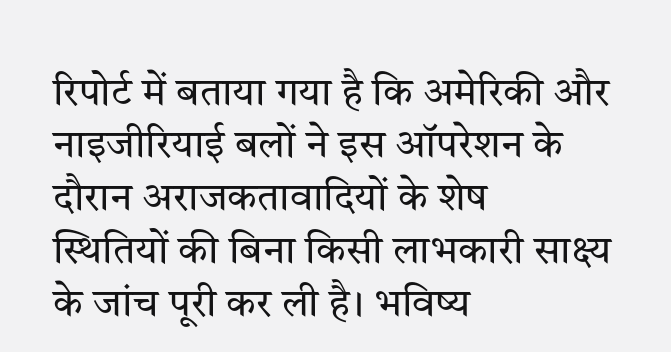रिपोर्ट में बताया गया है कि अमेरिकी और नाइजीरियाई बलों ने इस ऑपरेशन के दौरान अराजकतावादियों के शेष स्थितियों की बिना किसी लाभकारी साक्ष्य के जांच पूरी कर ली है। भविष्य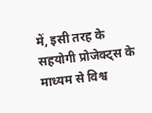में, इसी तरह के सहयोगी प्रोजेक्ट्स के माध्यम से विश्व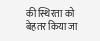की स्थिरता को बेहतर किया जा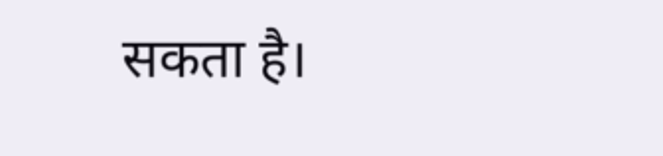सकता है।